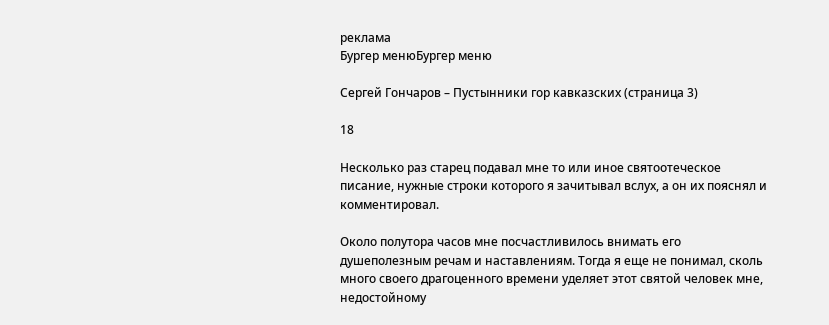реклама
Бургер менюБургер меню

Сергей Гончаров – Пустынники гор кавказских (страница 3)

18

Несколько раз старец подавал мне то или иное святоотеческое писание, нужные строки которого я зачитывал вслух, а он их пояснял и комментировал.

Около полутора часов мне посчастливилось внимать его душеполезным речам и наставлениям. Тогда я еще не понимал, сколь много своего драгоценного времени уделяет этот святой человек мне, недостойному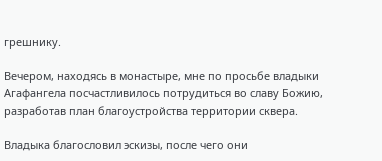грешнику.

Вечером, находясь в монастыре, мне по просьбе владыки Агафангела посчастливилось потрудиться во славу Божию, разработав план благоустройства территории сквера.

Владыка благословил эскизы, после чего они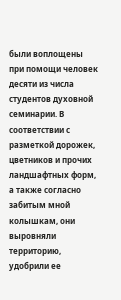были воплощены при помощи человек десяти из числа студентов духовной семинарии. В соответствии с разметкой дорожек, цветников и прочих ландшафтных форм, а также согласно забитым мной колышкам, они выровняли территорию, удобрили ее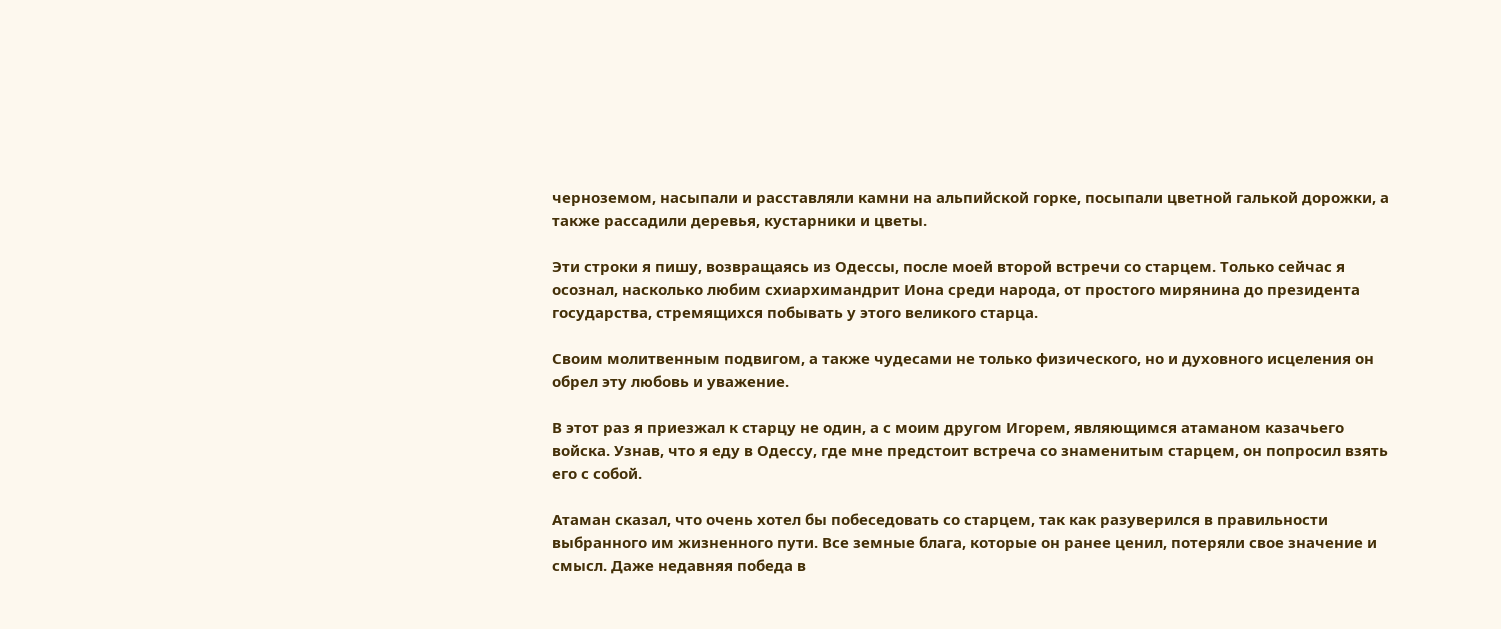черноземом, насыпали и расставляли камни на альпийской горке, посыпали цветной галькой дорожки, а также рассадили деревья, кустарники и цветы.

Эти строки я пишу, возвращаясь из Одессы, после моей второй встречи со старцем. Только сейчас я осознал, насколько любим схиархимандрит Иона среди народа, от простого мирянина до президента государства, стремящихся побывать у этого великого старца.

Своим молитвенным подвигом, а также чудесами не только физического, но и духовного исцеления он обрел эту любовь и уважение.

В этот раз я приезжал к старцу не один, а с моим другом Игорем, являющимся атаманом казачьего войска. Узнав, что я еду в Одессу, где мне предстоит встреча со знаменитым старцем, он попросил взять его с собой.

Атаман сказал, что очень хотел бы побеседовать со старцем, так как разуверился в правильности выбранного им жизненного пути. Все земные блага, которые он ранее ценил, потеряли свое значение и смысл. Даже недавняя победа в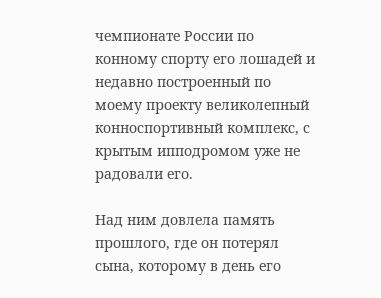чемпионате России по конному спорту его лошадей и недавно построенный по моему проекту великолепный конноспортивный комплекс, с крытым ипподромом уже не радовали его.

Над ним довлела память прошлого, где он потерял сына, которому в день его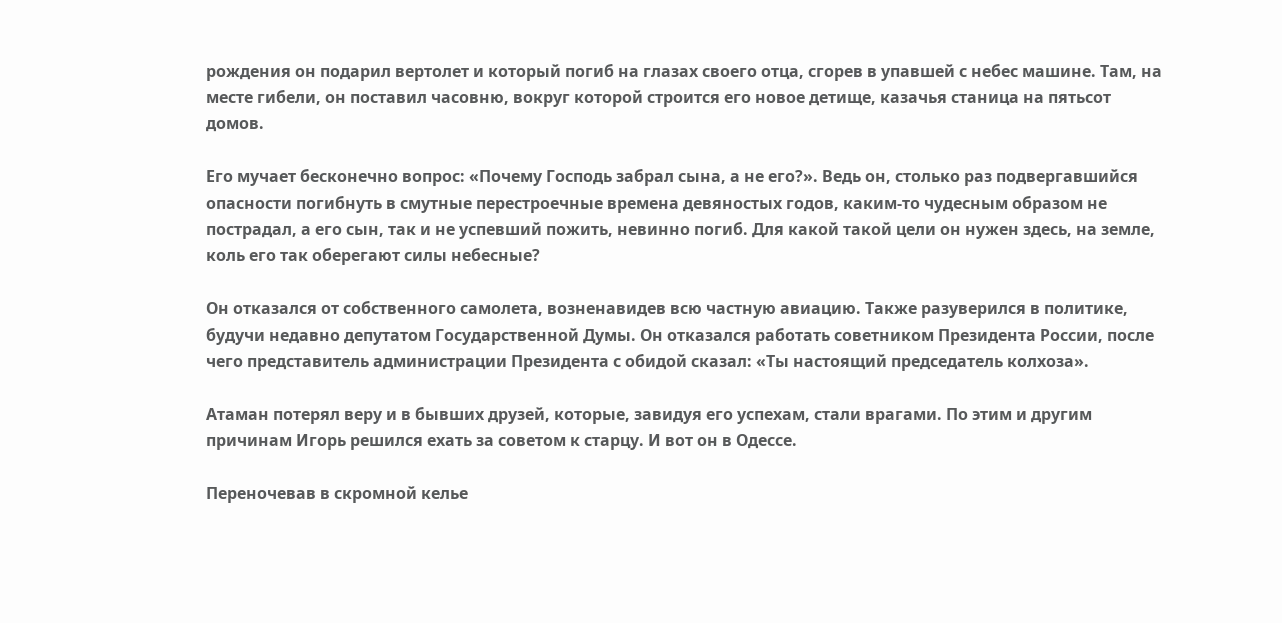рождения он подарил вертолет и который погиб на глазах своего отца, сгорев в упавшей с небес машине. Там, на месте гибели, он поставил часовню, вокруг которой строится его новое детище, казачья станица на пятьсот домов.

Его мучает бесконечно вопрос: «Почему Господь забрал сына, а не его?». Ведь он, столько раз подвергавшийся опасности погибнуть в смутные перестроечные времена девяностых годов, каким-то чудесным образом не пострадал, а его сын, так и не успевший пожить, невинно погиб. Для какой такой цели он нужен здесь, на земле, коль его так оберегают силы небесные?

Он отказался от собственного самолета, возненавидев всю частную авиацию. Также разуверился в политике, будучи недавно депутатом Государственной Думы. Он отказался работать советником Президента России, после чего представитель администрации Президента с обидой сказал: «Ты настоящий председатель колхоза».

Атаман потерял веру и в бывших друзей, которые, завидуя его успехам, стали врагами. По этим и другим причинам Игорь решился ехать за советом к старцу. И вот он в Одессе.

Переночевав в скромной келье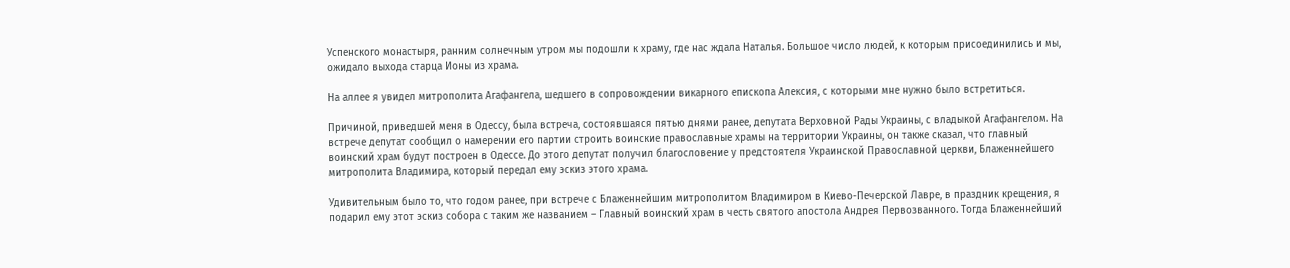Успенского монастыря, ранним солнечным утром мы подошли к храму, где нас ждала Наталья. Большое число людей, к которым присоединились и мы, ожидало выхода старца Ионы из храма.

На аллее я увидел митрополита Агафангела, шедшего в сопровождении викарного епископа Алексия, с которыми мне нужно было встретиться.

Причиной, приведшей меня в Одессу, была встреча, состоявшаяся пятью днями ранее, депутата Верховной Рады Украины, с владыкой Агафангелом. На встрече депутат сообщил о намерении его партии строить воинские православные храмы на территории Украины, он также сказал, что главный воинский храм будут построен в Одессе. До этого депутат получил благословение у предстоятеля Украинской Православной церкви, Блаженнейшего митрополита Владимира, который передал ему эскиз этого храма.

Удивительным было то, что годом ранее, при встрече с Блаженнейшим митрополитом Владимиром в Киево-Печерской Лавре, в праздник крещения, я подарил ему этот эскиз собора с таким же названием – Главный воинский храм в честь святого апостола Андрея Первозванного. Тогда Блаженнейший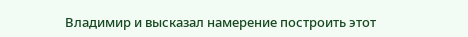Владимир и высказал намерение построить этот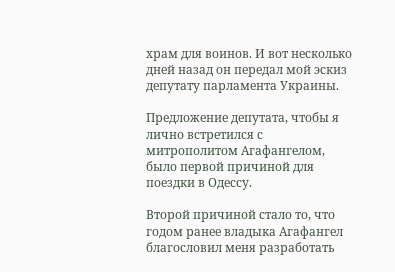храм для воинов. И вот несколько дней назад он передал мой эскиз депутату парламента Украины.

Предложение депутата, чтобы я лично встретился с митрополитом Агафангелом, было первой причиной для поездки в Одессу.

Второй причиной стало то, что годом ранее владыка Агафангел благословил меня разработать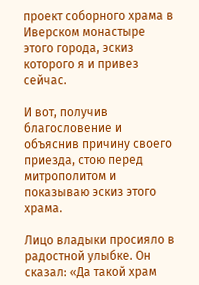проект соборного храма в Иверском монастыре этого города, эскиз которого я и привез сейчас.

И вот, получив благословение и объяснив причину своего приезда, стою перед митрополитом и показываю эскиз этого храма.

Лицо владыки просияло в радостной улыбке. Он сказал: «Да такой храм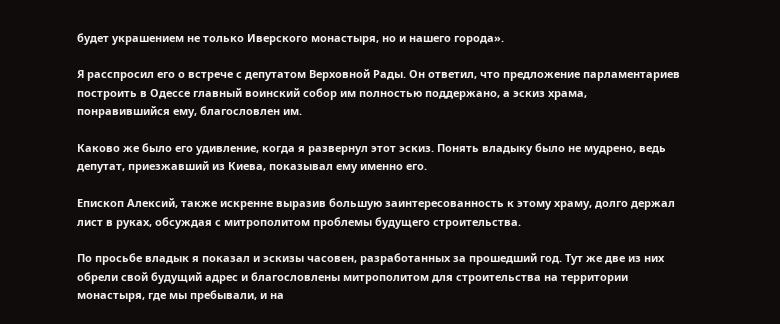будет украшением не только Иверского монастыря, но и нашего города».

Я расспросил его о встрече с депутатом Верховной Рады. Он ответил, что предложение парламентариев построить в Одессе главный воинский собор им полностью поддержано, а эскиз храма, понравившийся ему, благословлен им.

Каково же было его удивление, когда я развернул этот эскиз. Понять владыку было не мудрено, ведь депутат, приезжавший из Киева, показывал ему именно его.

Епископ Алексий, также искренне выразив большую заинтересованность к этому храму, долго держал лист в руках, обсуждая с митрополитом проблемы будущего строительства.

По просьбе владык я показал и эскизы часовен, разработанных за прошедший год. Тут же две из них обрели свой будущий адрес и благословлены митрополитом для строительства на территории монастыря, где мы пребывали, и на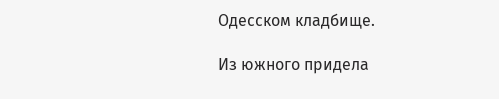Одесском кладбище.

Из южного придела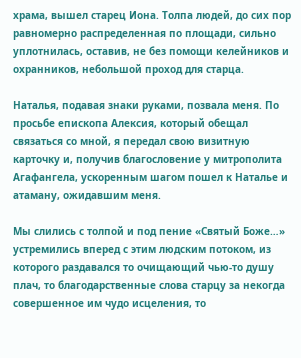храма, вышел старец Иона. Толпа людей, до сих пор равномерно распределенная по площади, сильно уплотнилась, оставив, не без помощи келейников и охранников, небольшой проход для старца.

Наталья, подавая знаки руками, позвала меня. По просьбе епископа Алексия, который обещал связаться со мной, я передал свою визитную карточку и, получив благословение у митрополита Агафангела, ускоренным шагом пошел к Наталье и атаману, ожидавшим меня.

Мы слились с толпой и под пение «Святый Боже…» устремились вперед с этим людским потоком, из которого раздавался то очищающий чью-то душу плач, то благодарственные слова старцу за некогда совершенное им чудо исцеления, то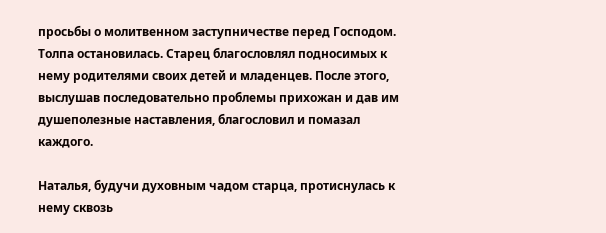просьбы о молитвенном заступничестве перед Господом. Толпа остановилась. Старец благословлял подносимых к нему родителями своих детей и младенцев. После этого, выслушав последовательно проблемы прихожан и дав им душеполезные наставления, благословил и помазал каждого.

Наталья, будучи духовным чадом старца, протиснулась к нему сквозь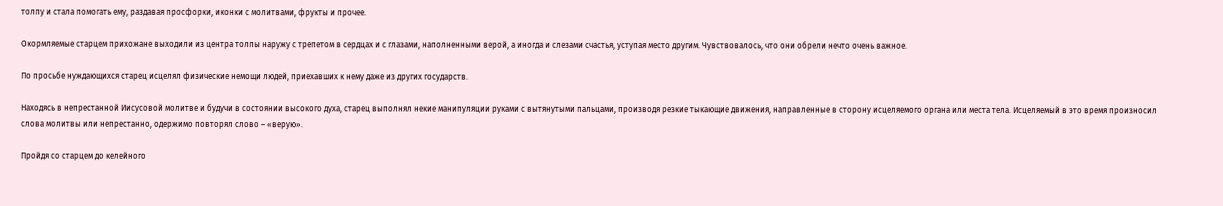толпу и стала помогать ему, раздавая просфорки, иконки с молитвами, фрукты и прочее.

Окормляемые старцем прихожане выходили из центра толпы наружу с трепетом в сердцах и с глазами, наполненными верой, а иногда и слезами счастья, уступая место другим. Чувствовалось, что они обрели нечто очень важное.

По просьбе нуждающихся старец исцелял физические немощи людей, приехавших к нему даже из других государств.

Находясь в непрестанной Иисусовой молитве и будучи в состоянии высокого духа, старец выполнял некие манипуляции руками с вытянутыми пальцами, производя резкие тыкающие движения, направленные в сторону исцеляемого органа или места тела. Исцеляемый в это время произносил слова молитвы или непрестанно, одержимо повторял слово – «верую».

Пройдя со старцем до келейного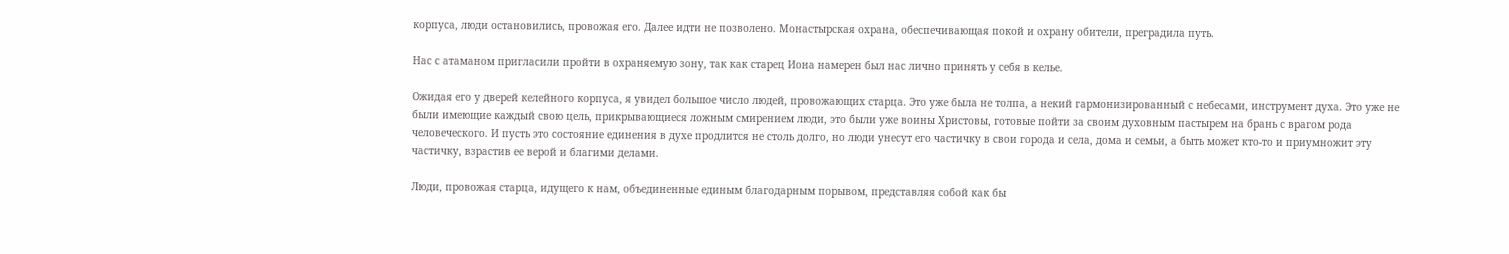корпуса, люди остановились, провожая его. Далее идти не позволено. Монастырская охрана, обеспечивающая покой и охрану обители, преградила путь.

Нас с атаманом пригласили пройти в охраняемую зону, так как старец Иона намерен был нас лично принять у себя в келье.

Ожидая его у дверей келейного корпуса, я увидел большое число людей, провожающих старца. Это уже была не толпа, а некий гармонизированный с небесами, инструмент духа. Это уже не были имеющие каждый свою цель, прикрывающиеся ложным смирением люди, это были уже воины Христовы, готовые пойти за своим духовным пастырем на брань с врагом рода человеческого. И пусть это состояние единения в духе продлится не столь долго, но люди унесут его частичку в свои города и села, дома и семьи, а быть может кто-то и приумножит эту частичку, взрастив ее верой и благими делами.

Люди, провожая старца, идущего к нам, объединенные единым благодарным порывом, представляя собой как бы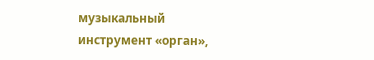музыкальный инструмент «орган»,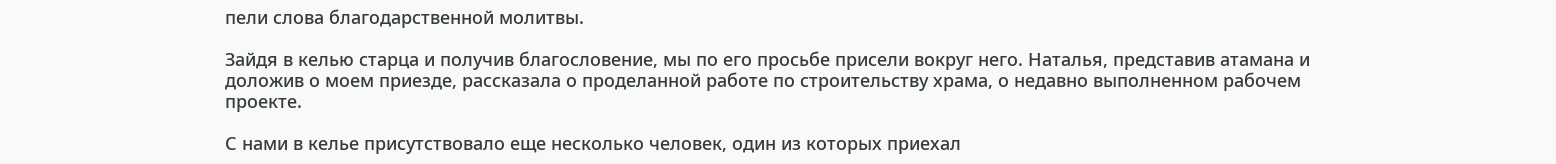пели слова благодарственной молитвы.

Зайдя в келью старца и получив благословение, мы по его просьбе присели вокруг него. Наталья, представив атамана и доложив о моем приезде, рассказала о проделанной работе по строительству храма, о недавно выполненном рабочем проекте.

С нами в келье присутствовало еще несколько человек, один из которых приехал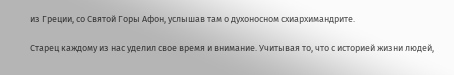из Греции, со Святой Горы Афон, услышав там о духоносном схиархимандрите.

Старец каждому из нас уделил свое время и внимание. Учитывая то, что с историей жизни людей,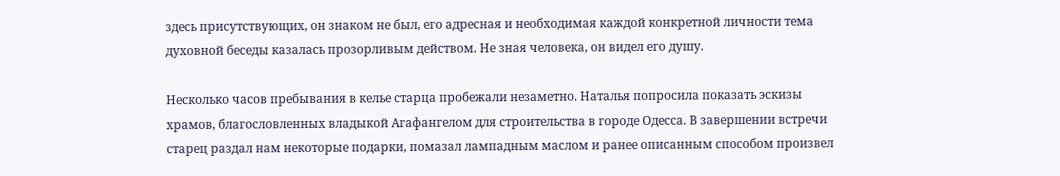здесь присутствующих, он знаком не был, его адресная и необходимая каждой конкретной личности тема духовной беседы казалась прозорливым действом. Не зная человека, он видел его душу.

Несколько часов пребывания в келье старца пробежали незаметно. Наталья попросила показать эскизы храмов, благословленных владыкой Агафангелом для строительства в городе Одесса. В завершении встречи старец раздал нам некоторые подарки, помазал лампадным маслом и ранее описанным способом произвел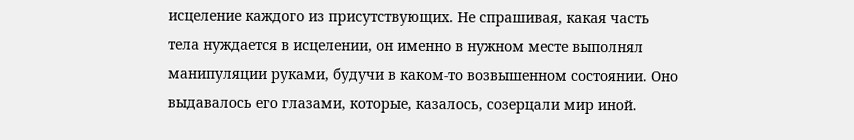исцеление каждого из присутствующих. Не спрашивая, какая часть тела нуждается в исцелении, он именно в нужном месте выполнял манипуляции руками, будучи в каком-то возвышенном состоянии. Оно выдавалось его глазами, которые, казалось, созерцали мир иной.